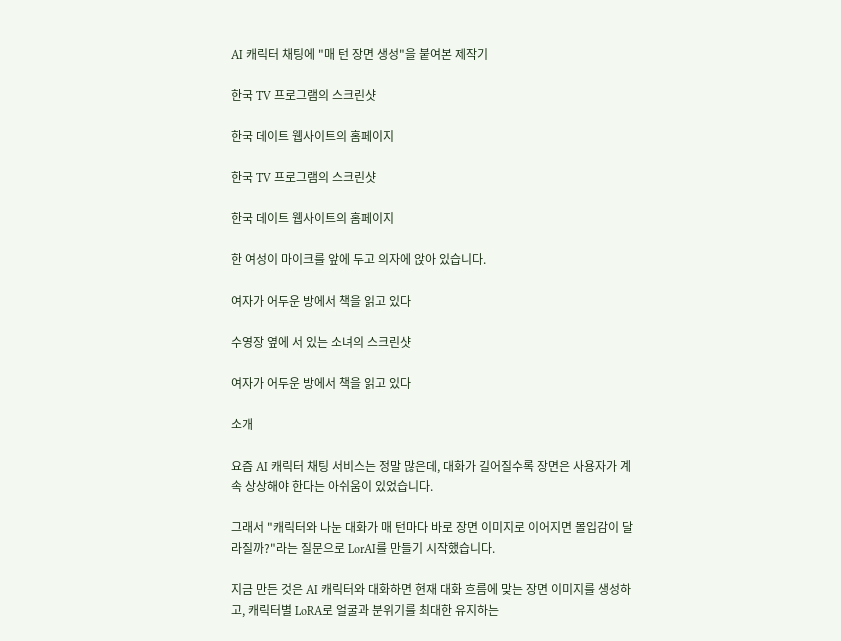AI 캐릭터 채팅에 "매 턴 장면 생성"을 붙여본 제작기

한국 TV 프로그램의 스크린샷

한국 데이트 웹사이트의 홈페이지

한국 TV 프로그램의 스크린샷

한국 데이트 웹사이트의 홈페이지

한 여성이 마이크를 앞에 두고 의자에 앉아 있습니다.

여자가 어두운 방에서 책을 읽고 있다

수영장 옆에 서 있는 소녀의 스크린샷

여자가 어두운 방에서 책을 읽고 있다

소개

요즘 AI 캐릭터 채팅 서비스는 정말 많은데, 대화가 길어질수록 장면은 사용자가 계속 상상해야 한다는 아쉬움이 있었습니다.

그래서 "캐릭터와 나눈 대화가 매 턴마다 바로 장면 이미지로 이어지면 몰입감이 달라질까?"라는 질문으로 LorAI를 만들기 시작했습니다.

지금 만든 것은 AI 캐릭터와 대화하면 현재 대화 흐름에 맞는 장면 이미지를 생성하고, 캐릭터별 LoRA로 얼굴과 분위기를 최대한 유지하는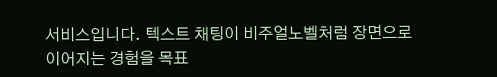서비스입니다. 텍스트 채팅이 비주얼노벨처럼 장면으로 이어지는 경험을 목표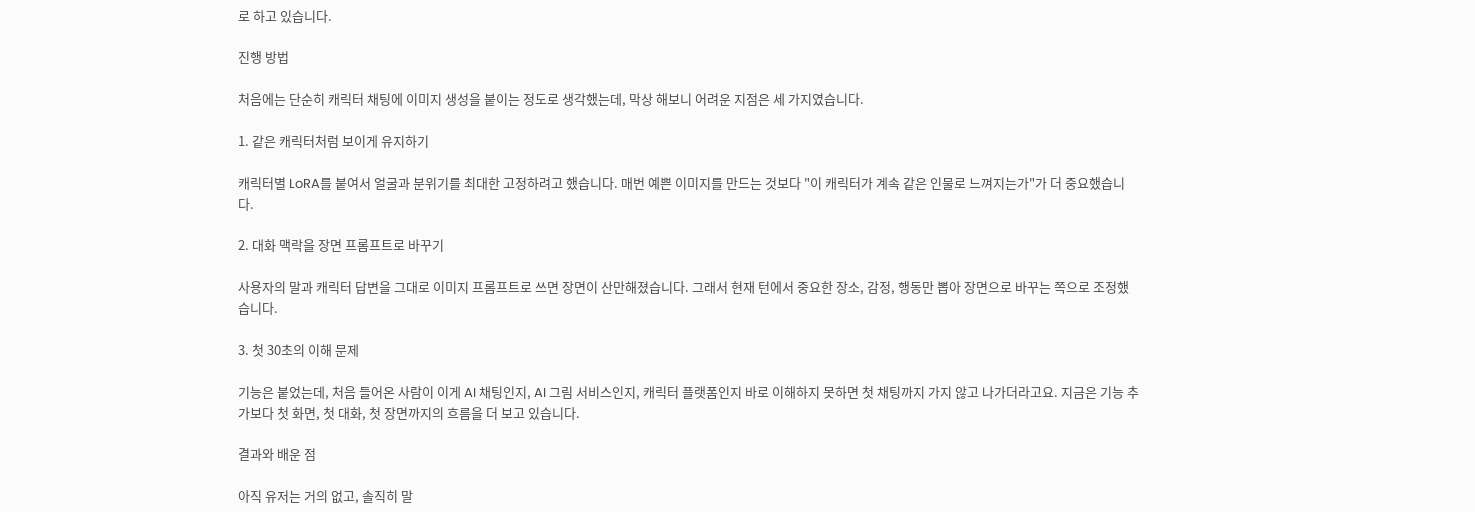로 하고 있습니다.

진행 방법

처음에는 단순히 캐릭터 채팅에 이미지 생성을 붙이는 정도로 생각했는데, 막상 해보니 어려운 지점은 세 가지였습니다.

1. 같은 캐릭터처럼 보이게 유지하기

캐릭터별 LoRA를 붙여서 얼굴과 분위기를 최대한 고정하려고 했습니다. 매번 예쁜 이미지를 만드는 것보다 "이 캐릭터가 계속 같은 인물로 느껴지는가"가 더 중요했습니다.

2. 대화 맥락을 장면 프롬프트로 바꾸기

사용자의 말과 캐릭터 답변을 그대로 이미지 프롬프트로 쓰면 장면이 산만해졌습니다. 그래서 현재 턴에서 중요한 장소, 감정, 행동만 뽑아 장면으로 바꾸는 쪽으로 조정했습니다.

3. 첫 30초의 이해 문제

기능은 붙었는데, 처음 들어온 사람이 이게 AI 채팅인지, AI 그림 서비스인지, 캐릭터 플랫폼인지 바로 이해하지 못하면 첫 채팅까지 가지 않고 나가더라고요. 지금은 기능 추가보다 첫 화면, 첫 대화, 첫 장면까지의 흐름을 더 보고 있습니다.

결과와 배운 점

아직 유저는 거의 없고, 솔직히 말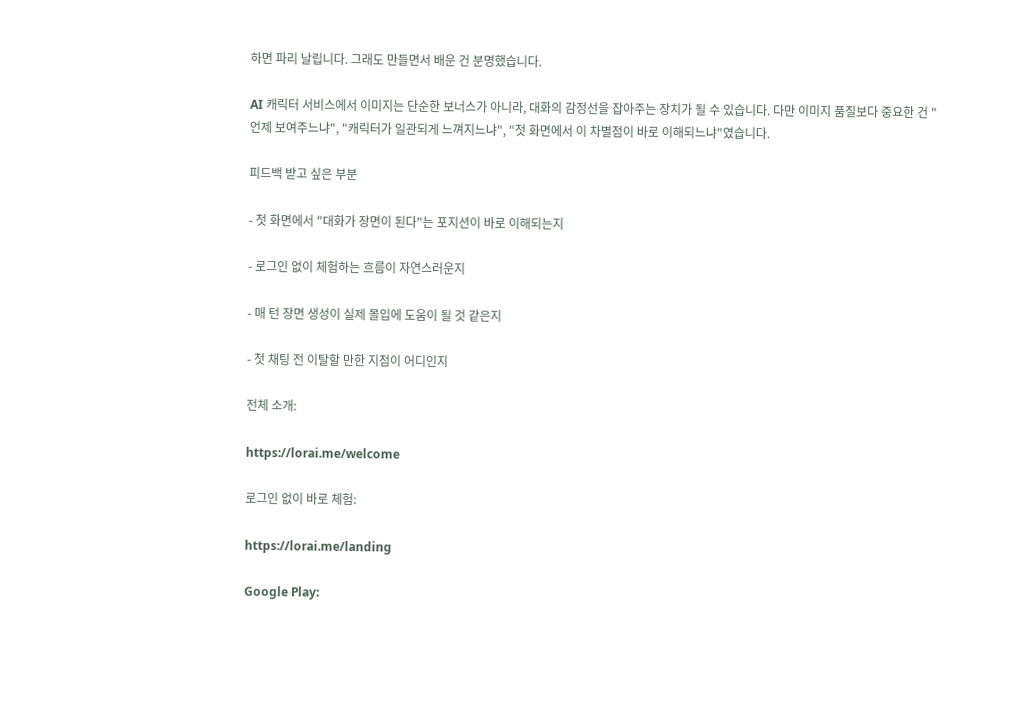하면 파리 날립니다. 그래도 만들면서 배운 건 분명했습니다.

AI 캐릭터 서비스에서 이미지는 단순한 보너스가 아니라, 대화의 감정선을 잡아주는 장치가 될 수 있습니다. 다만 이미지 품질보다 중요한 건 "언제 보여주느냐", "캐릭터가 일관되게 느껴지느냐", "첫 화면에서 이 차별점이 바로 이해되느냐"였습니다.

피드백 받고 싶은 부분

- 첫 화면에서 "대화가 장면이 된다"는 포지션이 바로 이해되는지

- 로그인 없이 체험하는 흐름이 자연스러운지

- 매 턴 장면 생성이 실제 몰입에 도움이 될 것 같은지

- 첫 채팅 전 이탈할 만한 지점이 어디인지

전체 소개:

https://lorai.me/welcome

로그인 없이 바로 체험:

https://lorai.me/landing

Google Play: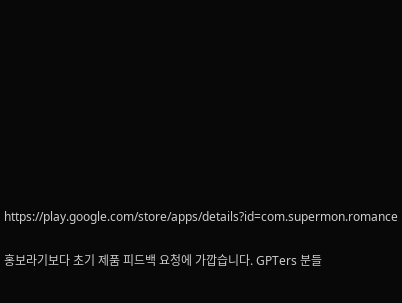https://play.google.com/store/apps/details?id=com.supermon.romance

홍보라기보다 초기 제품 피드백 요청에 가깝습니다. GPTers 분들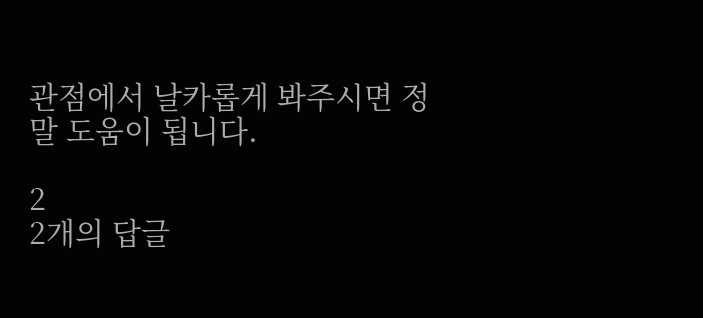관점에서 날카롭게 봐주시면 정말 도움이 됩니다.

2
2개의 답글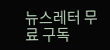뉴스레터 무료 구독